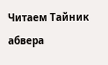Читаем Тайник абвера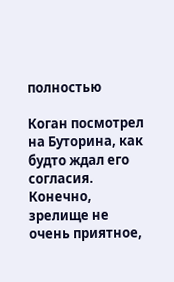полностью

Коган посмотрел на Буторина, как будто ждал его согласия. Конечно, зрелище не очень приятное,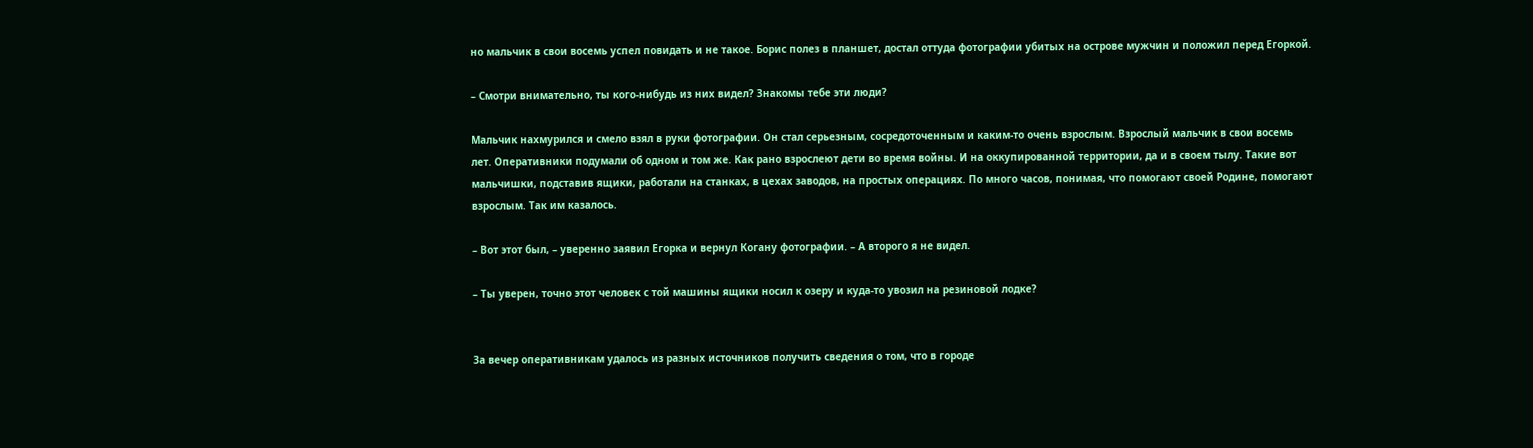но мальчик в свои восемь успел повидать и не такое. Борис полез в планшет, достал оттуда фотографии убитых на острове мужчин и положил перед Егоркой.

– Смотри внимательно, ты кого-нибудь из них видел? Знакомы тебе эти люди?

Мальчик нахмурился и смело взял в руки фотографии. Он стал серьезным, сосредоточенным и каким-то очень взрослым. Взрослый мальчик в свои восемь лет. Оперативники подумали об одном и том же. Как рано взрослеют дети во время войны. И на оккупированной территории, да и в своем тылу. Такие вот мальчишки, подставив ящики, работали на станках, в цехах заводов, на простых операциях. По много часов, понимая, что помогают своей Родине, помогают взрослым. Так им казалось.

– Вот этот был, – уверенно заявил Егорка и вернул Когану фотографии. – А второго я не видел.

– Ты уверен, точно этот человек с той машины ящики носил к озеру и куда-то увозил на резиновой лодке?


За вечер оперативникам удалось из разных источников получить сведения о том, что в городе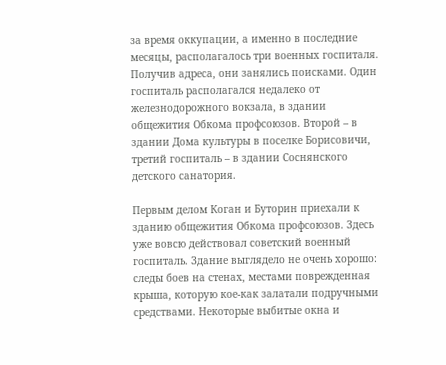за время оккупации, а именно в последние месяцы, располагалось три военных госпиталя. Получив адреса, они занялись поисками. Один госпиталь располагался недалеко от железнодорожного вокзала, в здании общежития Обкома профсоюзов. Второй – в здании Дома культуры в поселке Борисовичи, третий госпиталь – в здании Соснянского детского санатория.

Первым делом Коган и Буторин приехали к зданию общежития Обкома профсоюзов. Здесь уже вовсю действовал советский военный госпиталь. Здание выглядело не очень хорошо: следы боев на стенах, местами поврежденная крыша, которую кое-как залатали подручными средствами. Некоторые выбитые окна и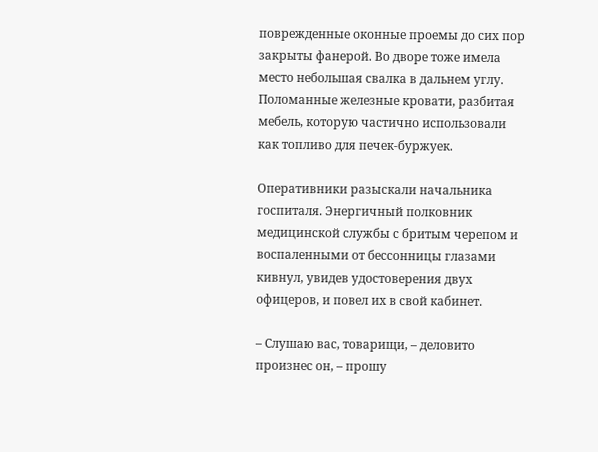поврежденные оконные проемы до сих пор закрыты фанерой. Во дворе тоже имела место небольшая свалка в дальнем углу. Поломанные железные кровати, разбитая мебель, которую частично использовали как топливо для печек-буржуек.

Оперативники разыскали начальника госпиталя. Энергичный полковник медицинской службы с бритым черепом и воспаленными от бессонницы глазами кивнул, увидев удостоверения двух офицеров, и повел их в свой кабинет.

– Слушаю вас, товарищи, – деловито произнес он, – прошу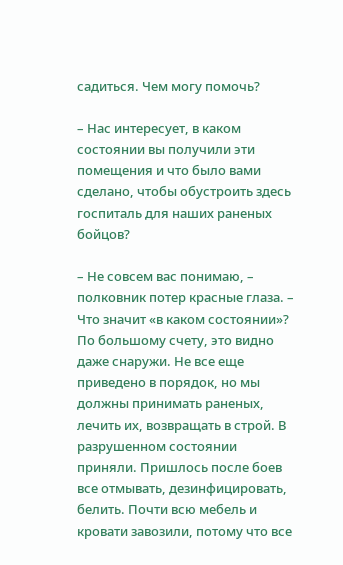садиться. Чем могу помочь?

– Нас интересует, в каком состоянии вы получили эти помещения и что было вами сделано, чтобы обустроить здесь госпиталь для наших раненых бойцов?

– Не совсем вас понимаю, – полковник потер красные глаза. – Что значит «в каком состоянии»? По большому счету, это видно даже снаружи. Не все еще приведено в порядок, но мы должны принимать раненых, лечить их, возвращать в строй. В разрушенном состоянии приняли. Пришлось после боев все отмывать, дезинфицировать, белить. Почти всю мебель и кровати завозили, потому что все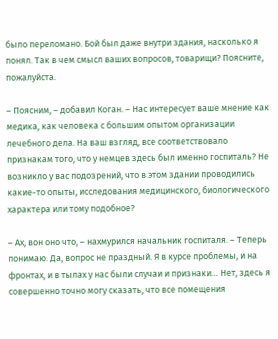было переломано. Бой был даже внутри здания, насколько я понял. Так в чем смысл ваших вопросов, товарищи? Поясните, пожалуйста.

– Поясним, – добавил Коган. – Нас интересует ваше мнение как медика, как человека с большим опытом организации лечебного дела. На ваш взгляд, все соответствовало признакам того, что у немцев здесь был именно госпиталь? Не возникло у вас подозрений, что в этом здании проводились какие-то опыты, исследования медицинского, биологического характера или тому подобное?

– Ах, вон оно что, – нахмурился начальник госпиталя. – Теперь понимаю. Да, вопрос не праздный. Я в курсе проблемы, и на фронтах, и в тылах у нас были случаи и признаки… Нет, здесь я совершенно точно могу сказать, что все помещения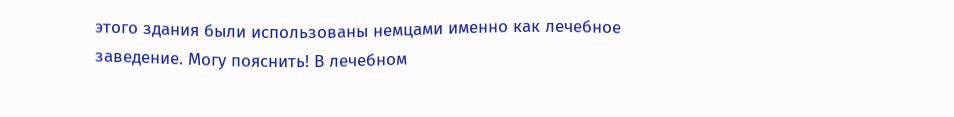этого здания были использованы немцами именно как лечебное заведение. Могу пояснить! В лечебном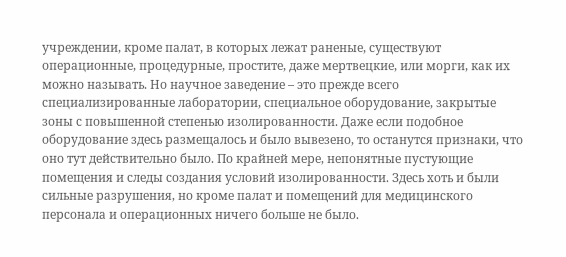учреждении, кроме палат, в которых лежат раненые, существуют операционные, процедурные, простите, даже мертвецкие, или морги, как их можно называть. Но научное заведение – это прежде всего специализированные лаборатории, специальное оборудование, закрытые зоны с повышенной степенью изолированности. Даже если подобное оборудование здесь размещалось и было вывезено, то останутся признаки, что оно тут действительно было. По крайней мере, непонятные пустующие помещения и следы создания условий изолированности. Здесь хоть и были сильные разрушения, но кроме палат и помещений для медицинского персонала и операционных ничего больше не было.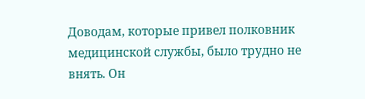Доводам, которые привел полковник медицинской службы, было трудно не внять. Он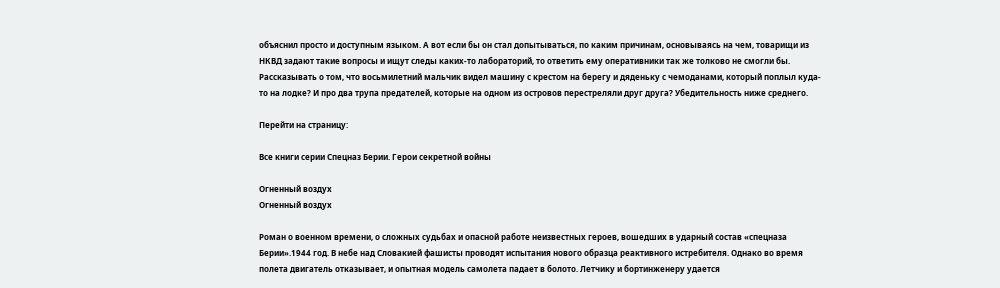объяснил просто и доступным языком. А вот если бы он стал допытываться, по каким причинам, основываясь на чем, товарищи из НКВД задают такие вопросы и ищут следы каких-то лабораторий, то ответить ему оперативники так же толково не смогли бы. Рассказывать о том, что восьмилетний мальчик видел машину с крестом на берегу и дяденьку с чемоданами, который поплыл куда-то на лодке? И про два трупа предателей, которые на одном из островов перестреляли друг друга? Убедительность ниже среднего.

Перейти на страницу:

Все книги серии Спецназ Берии. Герои секретной войны

Огненный воздух
Огненный воздух

Роман о военном времени, о сложных судьбах и опасной работе неизвестных героев, вошедших в ударный состав «спецназа Берии».1944 год. В небе над Словакией фашисты проводят испытания нового образца реактивного истребителя. Однако во время полета двигатель отказывает, и опытная модель самолета падает в болото. Летчику и бортинженеру удается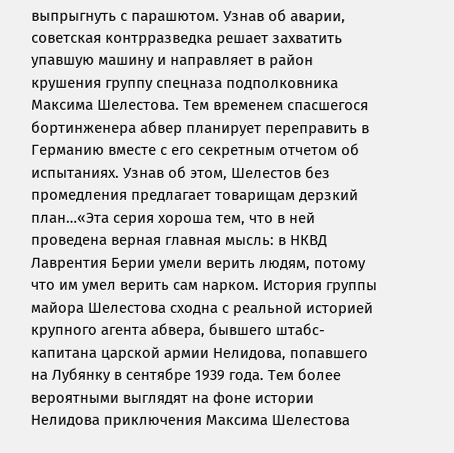выпрыгнуть с парашютом. Узнав об аварии, советская контрразведка решает захватить упавшую машину и направляет в район крушения группу спецназа подполковника Максима Шелестова. Тем временем спасшегося бортинженера абвер планирует переправить в Германию вместе с его секретным отчетом об испытаниях. Узнав об этом, Шелестов без промедления предлагает товарищам дерзкий план…«Эта серия хороша тем, что в ней проведена верная главная мысль: в НКВД Лаврентия Берии умели верить людям, потому что им умел верить сам нарком. История группы майора Шелестова сходна с реальной историей крупного агента абвера, бывшего штабс-капитана царской армии Нелидова, попавшего на Лубянку в сентябре 1939 года. Тем более вероятными выглядят на фоне истории Нелидова приключения Максима Шелестова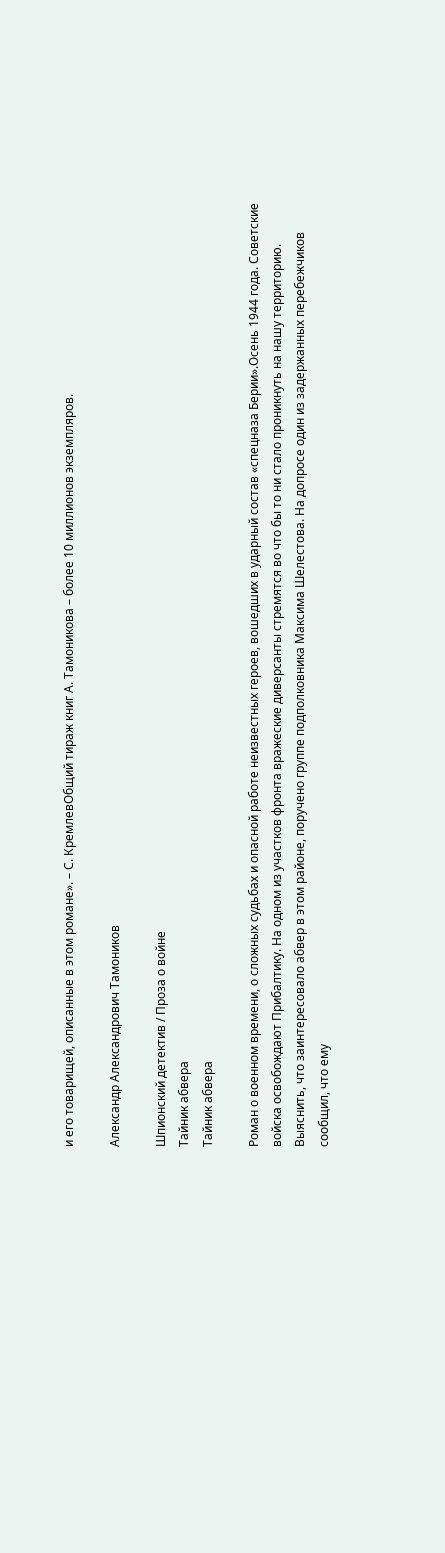и его товарищей, описанные в этом романе». – С. КремлевОбщий тираж книг А. Тамоникова – более 10 миллионов экземпляров.

Александр Александрович Тамоников

Шпионский детектив / Проза о войне
Тайник абвера
Тайник абвера

Роман о военном времени, о сложных судьбах и опасной работе неизвестных героев, вошедших в ударный состав «спецназа Берии».Осень 1944 года. Советские войска освобождают Прибалтику. На одном из участков фронта вражеские диверсанты стремятся во что бы то ни стало проникнуть на нашу территорию. Выяснить, что заинтересовало абвер в этом районе, поручено группе подполковника Максима Шелестова. На допросе один из задержанных перебежчиков сообщил, что ему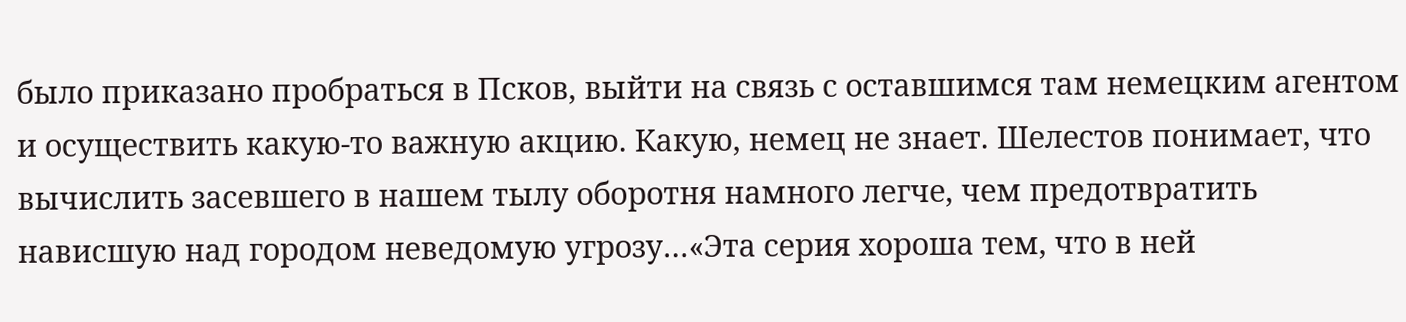было приказано пробраться в Псков, выйти на связь с оставшимся там немецким агентом и осуществить какую-то важную акцию. Какую, немец не знает. Шелестов понимает, что вычислить засевшего в нашем тылу оборотня намного легче, чем предотвратить нависшую над городом неведомую угрозу…«Эта серия хороша тем, что в ней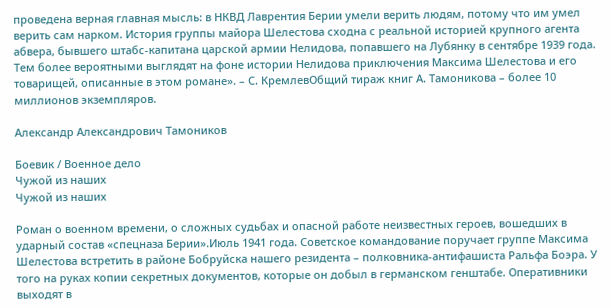проведена верная главная мысль: в НКВД Лаврентия Берии умели верить людям, потому что им умел верить сам нарком. История группы майора Шелестова сходна с реальной историей крупного агента абвера, бывшего штабс-капитана царской армии Нелидова, попавшего на Лубянку в сентябре 1939 года. Тем более вероятными выглядят на фоне истории Нелидова приключения Максима Шелестова и его товарищей, описанные в этом романе». – С. КремлевОбщий тираж книг А. Тамоникова – более 10 миллионов экземпляров.

Александр Александрович Тамоников

Боевик / Военное дело
Чужой из наших
Чужой из наших

Роман о военном времени, о сложных судьбах и опасной работе неизвестных героев, вошедших в ударный состав «спецназа Берии».Июль 1941 года. Советское командование поручает группе Максима Шелестова встретить в районе Бобруйска нашего резидента – полковника-антифашиста Ральфа Боэра. У того на руках копии секретных документов, которые он добыл в германском генштабе. Оперативники выходят в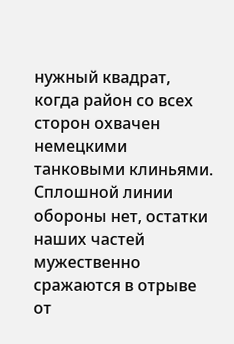нужный квадрат, когда район со всех сторон охвачен немецкими танковыми клиньями. Сплошной линии обороны нет, остатки наших частей мужественно сражаются в отрыве от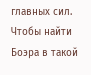главных сил. Чтобы найти Боэра в такой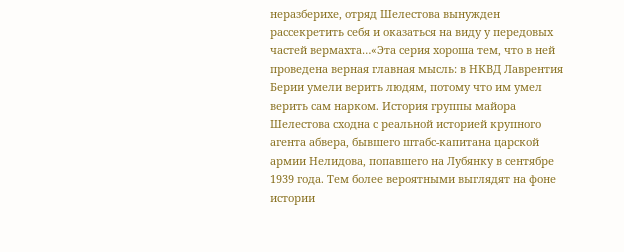неразберихе, отряд Шелестова вынужден рассекретить себя и оказаться на виду у передовых частей вермахта…«Эта серия хороша тем, что в ней проведена верная главная мысль: в НКВД Лаврентия Берии умели верить людям, потому что им умел верить сам нарком. История группы майора Шелестова сходна с реальной историей крупного агента абвера, бывшего штабс-капитана царской армии Нелидова, попавшего на Лубянку в сентябре 1939 года. Тем более вероятными выглядят на фоне истории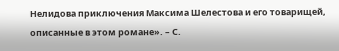Нелидова приключения Максима Шелестова и его товарищей, описанные в этом романе». – С.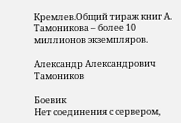Кремлев.Общий тираж книг А. Тамоникова – более 10 миллионов экземпляров.

Александр Александрович Тамоников

Боевик
Нет соединения с сервером,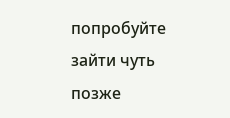попробуйте зайти чуть позже